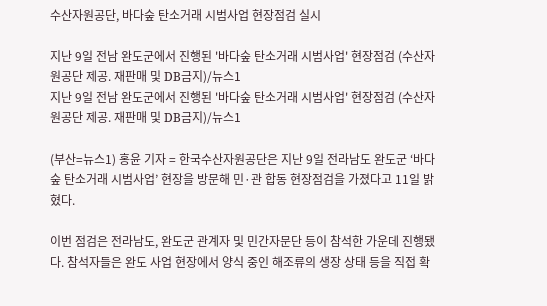수산자원공단, 바다숲 탄소거래 시범사업 현장점검 실시

지난 9일 전남 완도군에서 진행된 '바다숲 탄소거래 시범사업' 현장점검 (수산자원공단 제공. 재판매 및 DB금지)/뉴스1
지난 9일 전남 완도군에서 진행된 '바다숲 탄소거래 시범사업' 현장점검 (수산자원공단 제공. 재판매 및 DB금지)/뉴스1

(부산=뉴스1) 홍윤 기자 = 한국수산자원공단은 지난 9일 전라남도 완도군 ‘바다숲 탄소거래 시범사업’ 현장을 방문해 민·관 합동 현장점검을 가졌다고 11일 밝혔다.

이번 점검은 전라남도, 완도군 관계자 및 민간자문단 등이 참석한 가운데 진행됐다. 참석자들은 완도 사업 현장에서 양식 중인 해조류의 생장 상태 등을 직접 확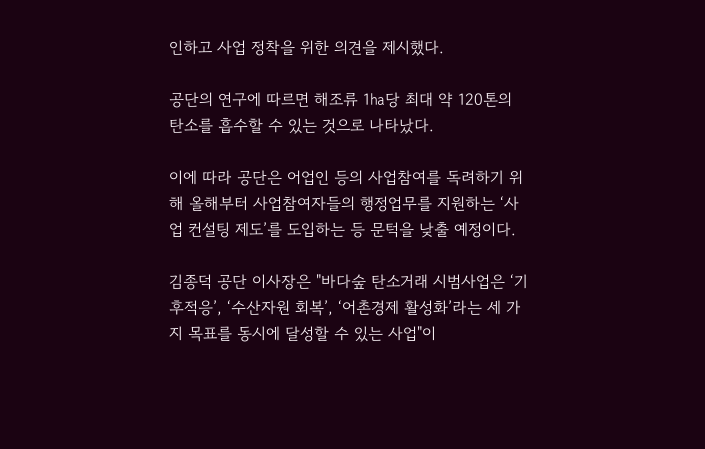인하고 사업 정착을 위한 의견을 제시했다.

공단의 연구에 따르면 해조류 1㏊당 최대 약 120톤의 탄소를 흡수할 수 있는 것으로 나타났다.

이에 따라 공단은 어업인 등의 사업참여를 독려하기 위해 올해부터 사업참여자들의 행정업무를 지원하는 ‘사업 컨설팅 제도’를 도입하는 등 문턱을 낮출 예정이다.

김종덕 공단 이사장은 "바다숲 탄소거래 시범사업은 ‘기후적응’, ‘수산자원 회복’, ‘어촌경제 활성화’라는 세 가지 목표를 동시에 달성할 수 있는 사업"이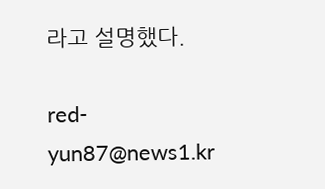라고 설명했다.

red-yun87@news1.kr